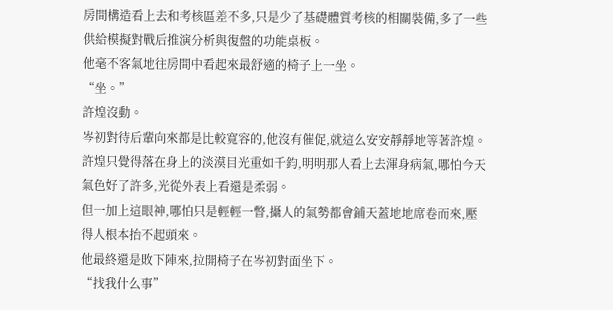房間構造看上去和考核區差不多,只是少了基礎體質考核的相關裝備,多了一些供給模擬對戰后推演分析與復盤的功能桌板。
他毫不客氣地往房間中看起來最舒適的椅子上一坐。
“坐。”
許煌沒動。
岑初對待后輩向來都是比較寬容的,他沒有催促,就這么安安靜靜地等著許煌。
許煌只覺得落在身上的淡漠目光重如千鈞,明明那人看上去渾身病氣,哪怕今天氣色好了許多,光從外表上看還是柔弱。
但一加上這眼神,哪怕只是輕輕一瞥,攝人的氣勢都會鋪天蓋地地席卷而來,壓得人根本抬不起頭來。
他最終還是敗下陣來,拉開椅子在岑初對面坐下。
“找我什么事”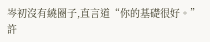岑初沒有繞圈子,直言道“你的基礎很好。”
許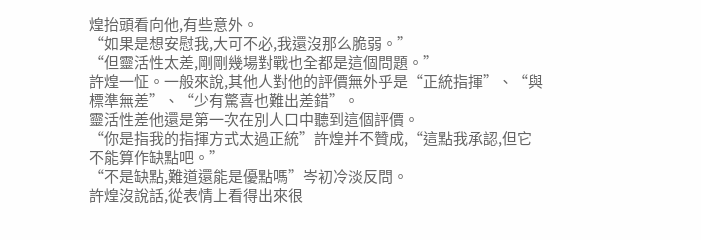煌抬頭看向他,有些意外。
“如果是想安慰我,大可不必,我還沒那么脆弱。”
“但靈活性太差,剛剛幾場對戰也全都是這個問題。”
許煌一怔。一般來說,其他人對他的評價無外乎是“正統指揮”、“與標準無差”、“少有驚喜也難出差錯”。
靈活性差他還是第一次在別人口中聽到這個評價。
“你是指我的指揮方式太過正統”許煌并不贊成,“這點我承認,但它不能算作缺點吧。”
“不是缺點,難道還能是優點嗎”岑初冷淡反問。
許煌沒說話,從表情上看得出來很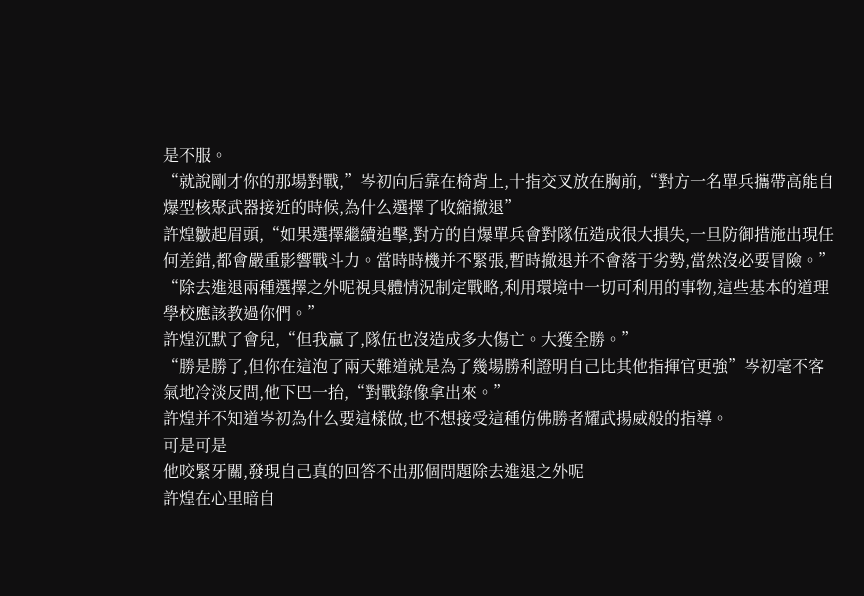是不服。
“就說剛才你的那場對戰,”岑初向后靠在椅背上,十指交叉放在胸前,“對方一名單兵攜帶高能自爆型核聚武器接近的時候,為什么選擇了收縮撤退”
許煌皺起眉頭,“如果選擇繼續追擊,對方的自爆單兵會對隊伍造成很大損失,一旦防御措施出現任何差錯,都會嚴重影響戰斗力。當時時機并不緊張,暫時撤退并不會落于劣勢,當然沒必要冒險。”
“除去進退兩種選擇之外呢視具體情況制定戰略,利用環境中一切可利用的事物,這些基本的道理學校應該教過你們。”
許煌沉默了會兒,“但我贏了,隊伍也沒造成多大傷亡。大獲全勝。”
“勝是勝了,但你在這泡了兩天難道就是為了幾場勝利證明自己比其他指揮官更強”岑初毫不客氣地冷淡反問,他下巴一抬,“對戰錄像拿出來。”
許煌并不知道岑初為什么要這樣做,也不想接受這種仿佛勝者耀武揚威般的指導。
可是可是
他咬緊牙關,發現自己真的回答不出那個問題除去進退之外呢
許煌在心里暗自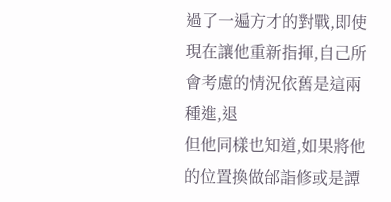過了一遍方才的對戰,即使現在讓他重新指揮,自己所會考慮的情況依舊是這兩種進,退
但他同樣也知道,如果將他的位置換做邰詣修或是譚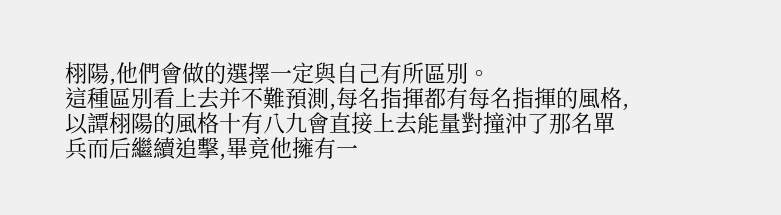栩陽,他們會做的選擇一定與自己有所區別。
這種區別看上去并不難預測,每名指揮都有每名指揮的風格,以譚栩陽的風格十有八九會直接上去能量對撞沖了那名單兵而后繼續追擊,畢竟他擁有一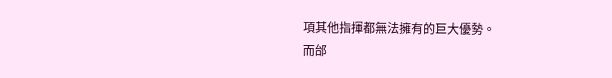項其他指揮都無法擁有的巨大優勢。
而邰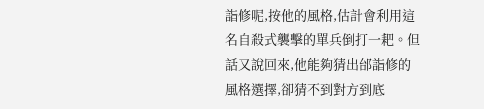詣修呢,按他的風格,估計會利用這名自殺式襲擊的單兵倒打一耙。但話又說回來,他能夠猜出邰詣修的風格選擇,卻猜不到對方到底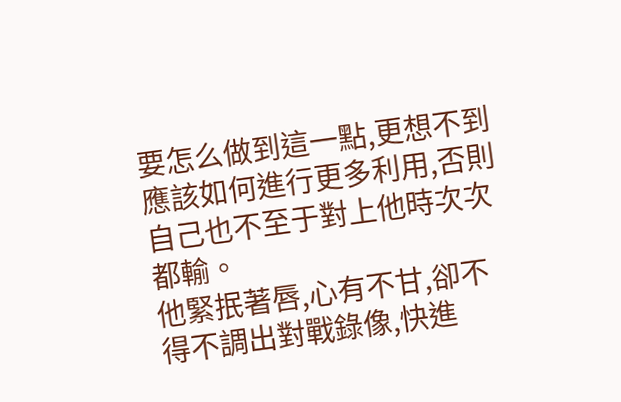要怎么做到這一點,更想不到應該如何進行更多利用,否則自己也不至于對上他時次次都輸。
他緊抿著唇,心有不甘,卻不得不調出對戰錄像,快進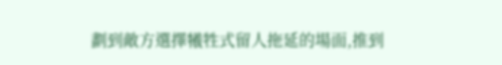劃到敵方選擇犧牲式留人拖延的場面,推到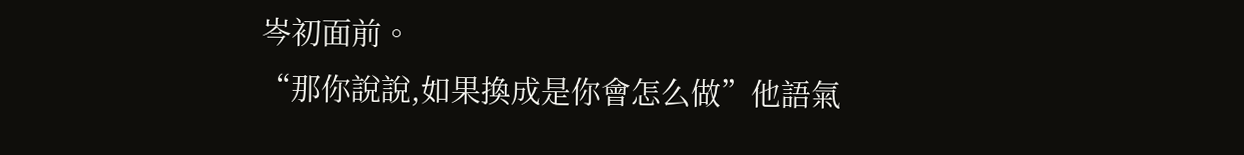岑初面前。
“那你說說,如果換成是你會怎么做”他語氣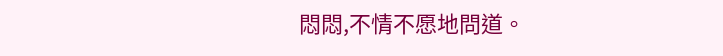悶悶,不情不愿地問道。